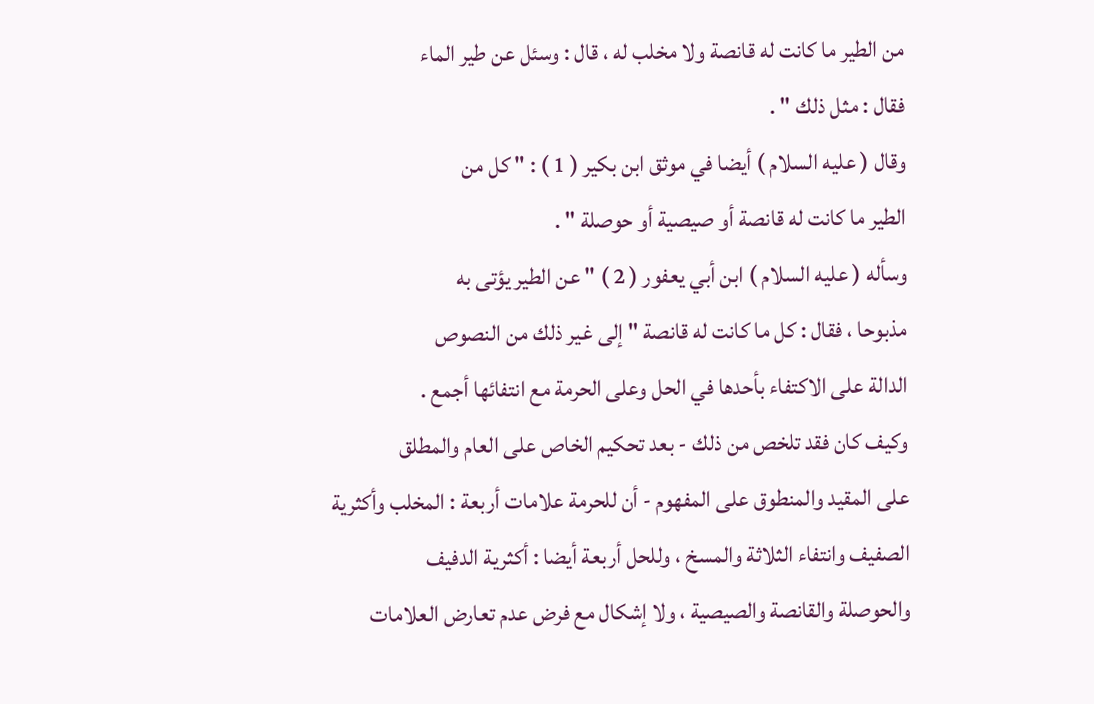من الطير ما كانت له قانصة ولا مخلب له ، قال : وسئل عن طير الماء
فقال : مثل ذلك " .
وقال ( عليه السلام ) أيضا في موثق ابن بكير ( 1 ) : " كل من
الطير ما كانت له قانصة أو صيصية أو حوصلة " .
وسأله ( عليه السلام ) ابن أبي يعفور ( 2 ) " عن الطير يؤتى به
مذبوحا ، فقال : كل ما كانت له قانصة " إلى غير ذلك من النصوص
الدالة على الاكتفاء بأحدها في الحل وعلى الحرمة مع انتفائها أجمع .
وكيف كان فقد تلخص من ذلك - بعد تحكيم الخاص على العام والمطلق
على المقيد والمنطوق على المفهوم - أن للحرمة علامات أربعة : المخلب وأكثرية
الصفيف وانتفاء الثلاثة والمسخ ، وللحل أربعة أيضا : أكثرية الدفيف
والحوصلة والقانصة والصيصية ، ولا إشكال مع فرض عدم تعارض العلامات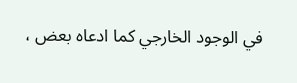في الوجود الخارجي كما ادعاه بعض ،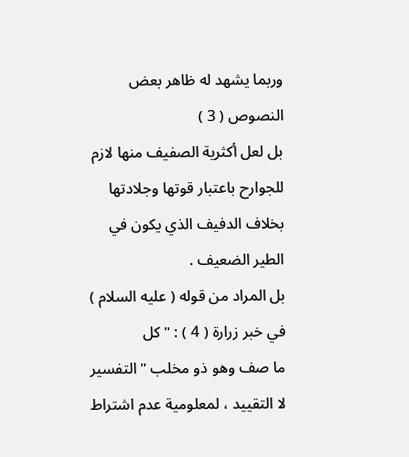وربما يشهد له ظاهر بعض النصوص ( 3 )
بل لعل أكثرية الصفيف منها لازم للجوارح باعتبار قوتها وجلادتها
بخلاف الدفيف الذي يكون في الطير الضعيف .
بل المراد من قوله ( عليه السلام ) في خبر زرارة ( 4 ) : " كل
ما صف وهو ذو مخلب " التفسير لا التقييد ، لمعلومية عدم اشتراط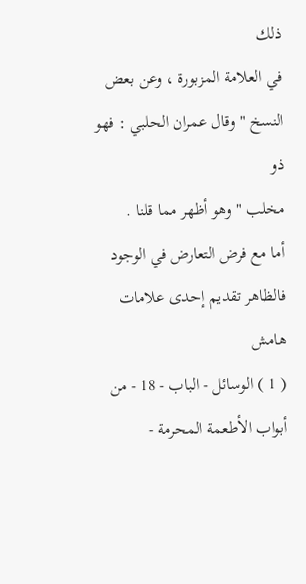ذلك
في العلامة المزبورة ، وعن بعض النسخ " وقال عمران الحلبي : فهو ذو
مخلب " وهو أظهر مما قلنا .
أما مع فرض التعارض في الوجود فالظاهر تقديم إحدى علامات
هامش
( 1 ) الوسائل - الباب - 18 - من أبواب الأطعمة المحرمة -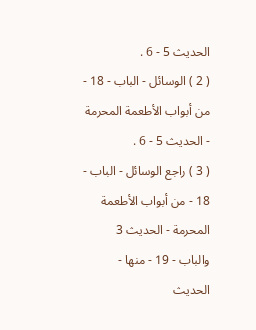الحديث 5 - 6 .
( 2 ) الوسائل - الباب - 18 - من أبواب الأطعمة المحرمة - الحديث 5 - 6 .
( 3 ) راجع الوسائل - الباب - 18 - من أبواب الأطعمة المحرمة - الحديث 3
والباب - 19 - منها - الحديث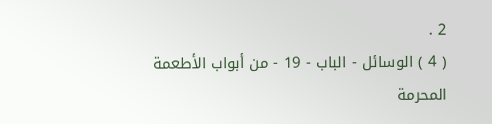2 .
( 4 ) الوسائل - الباب - 19 - من أبواب الأطعمة المحرمة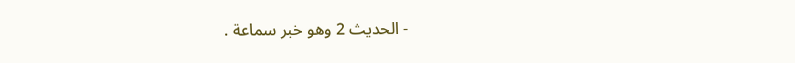- الحديث 2 وهو خبر سماعة .